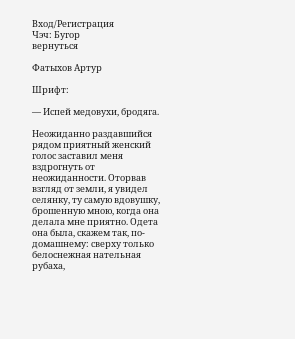Вход/Регистрация
Чэч: Бугор
вернуться

Фатыхов Артур

Шрифт:

— Испей медовухи, бродяга.

Неожиданно раздавшийся рядом приятный женский голос заставил меня вздрогнуть от неожиданности. Оторвав взгляд от земли, я увидел селянку, ту самую вдовушку, брошенную мною, когда она делала мне приятно. Одета она была, скажем так, по-домашнему: сверху только белоснежная нательная рубаха,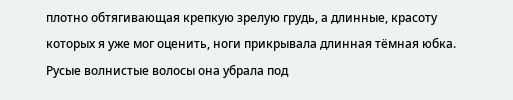плотно обтягивающая крепкую зрелую грудь, а длинные, красоту которых я уже мог оценить, ноги прикрывала длинная тёмная юбка. Русые волнистые волосы она убрала под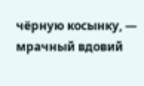чёрную косынку, — мрачный вдовий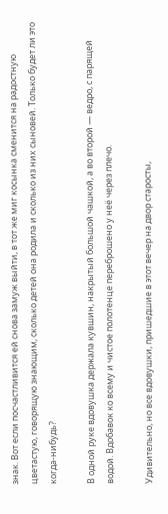знак. Вот если посчастливится ей снова замуж выйти, в тот же миг косынка сменится на радостную цветастую, говорящую знающим, сколько детей она родила и сколько из них сыновей. Только будет ли это когда-нибудь?

В одной руке вдовушка держала кувшин, накрытый большой чашкой, а во второй — ведро, с парящей водой. Вдобавок ко всему и чистое полотенце переброшено у неё через плечо.

Удивительно, но все вдовушки, пришедшие в этот вечер на двор старосты,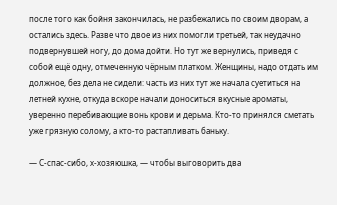после того как бойня закончилась, не разбежались по своим дворам, а остались здесь. Разве что двое из них помогли третьей, так неудачно подвернувшей ногу, до дома дойти. Но тут же вернулись, приведя с собой ещё одну, отмеченную чёрным платком. Женщины, надо отдать им должное, без дела не сидели: часть из них тут же начала суетиться на летней кухне, откуда вскоре начали доноситься вкусные ароматы, уверенно перебивающие вонь крови и дерьма. Кто-то принялся сметать уже грязную солому, а кто-то растапливать баньку.

— С-спас-сибо, х-хозяюшка, — чтобы выговорить два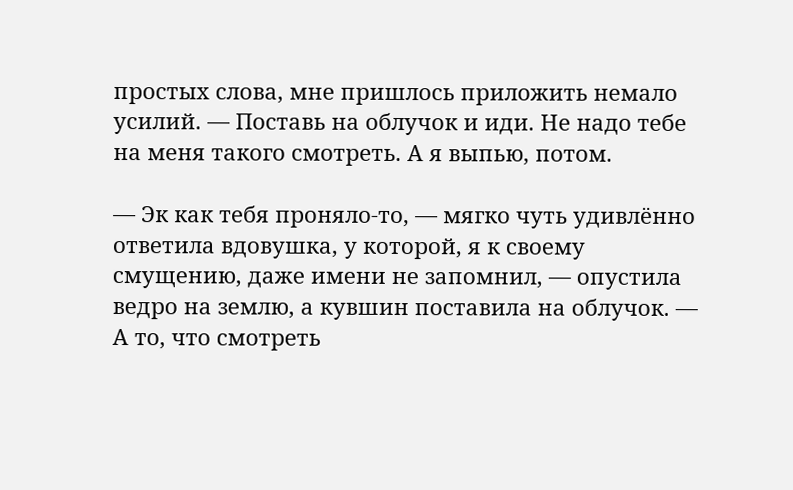простых слова, мне пришлось приложить немало усилий. — Поставь на облучок и иди. Не надо тебе на меня такого смотреть. А я выпью, потом.

— Эк как тебя проняло-то, — мягко чуть удивлённо ответила вдовушка, у которой, я к своему смущению, даже имени не запомнил, — опустила ведро на землю, а кувшин поставила на облучок. — А то, что смотреть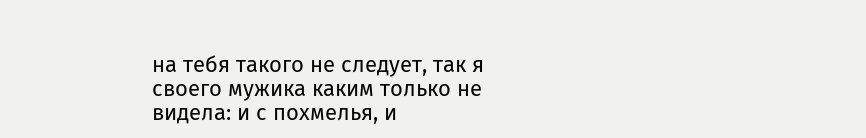на тебя такого не следует, так я своего мужика каким только не видела: и с похмелья, и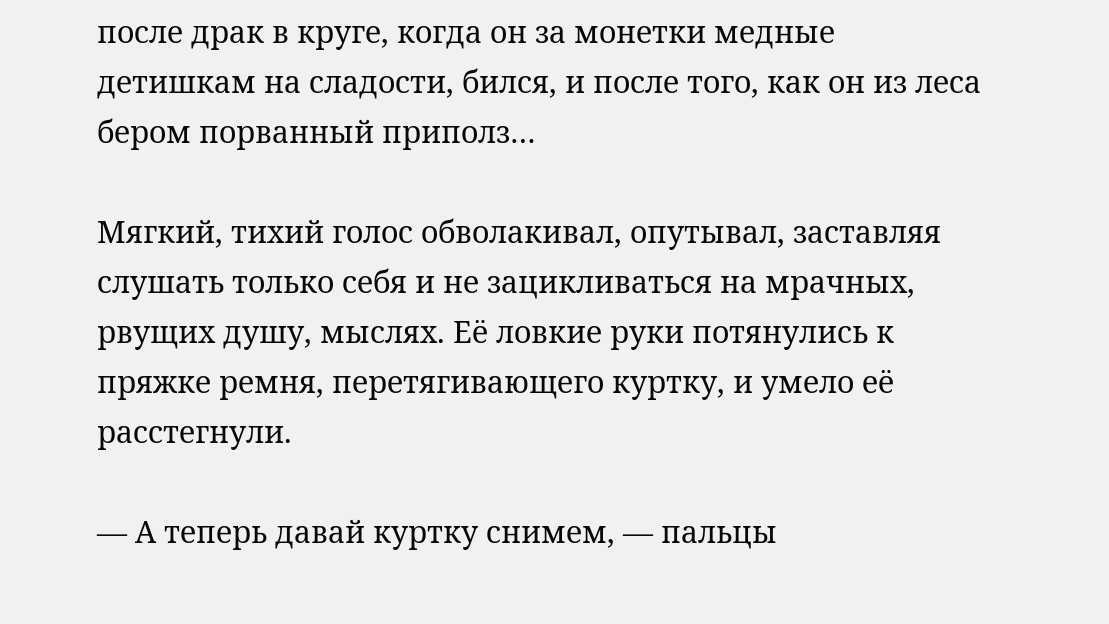после драк в круге, когда он за монетки медные детишкам на сладости, бился, и после того, как он из леса бером порванный приполз…

Мягкий, тихий голос обволакивал, опутывал, заставляя слушать только себя и не зацикливаться на мрачных, рвущих душу, мыслях. Её ловкие руки потянулись к пряжке ремня, перетягивающего куртку, и умело её расстегнули.

— А теперь давай куртку снимем, — пальцы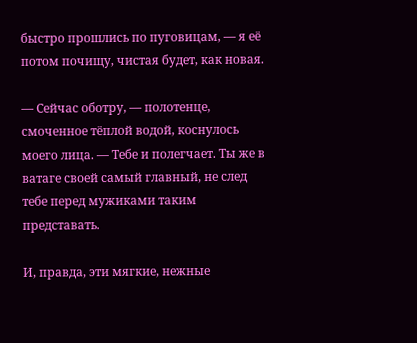быстро прошлись по пуговицам, — я её потом почищу, чистая будет, как новая.

— Сейчас оботру, — полотенце, смоченное тёплой водой, коснулось моего лица. — Тебе и полегчает. Ты же в ватаге своей самый главный, не след тебе перед мужиками таким представать.

И, правда, эти мягкие, нежные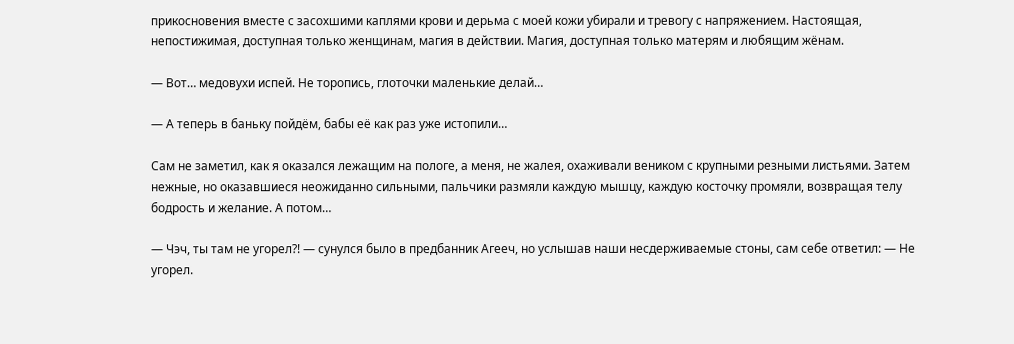прикосновения вместе с засохшими каплями крови и дерьма с моей кожи убирали и тревогу с напряжением. Настоящая, непостижимая, доступная только женщинам, магия в действии. Магия, доступная только матерям и любящим жёнам.

— Вот… медовухи испей. Не торопись, глоточки маленькие делай…

— А теперь в баньку пойдём, бабы её как раз уже истопили…

Сам не заметил, как я оказался лежащим на пологе, а меня, не жалея, охаживали веником с крупными резными листьями. Затем нежные, но оказавшиеся неожиданно сильными, пальчики размяли каждую мышцу, каждую косточку промяли, возвращая телу бодрость и желание. А потом…

— Чэч, ты там не угорел?! — сунулся было в предбанник Агееч, но услышав наши несдерживаемые стоны, сам себе ответил: — Не угорел.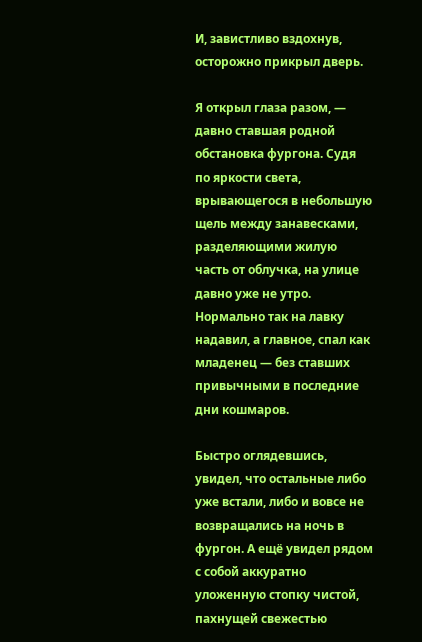И, завистливо вздохнув, осторожно прикрыл дверь.

Я открыл глаза разом, — давно ставшая родной обстановка фургона. Судя по яркости света, врывающегося в небольшую щель между занавесками, разделяющими жилую часть от облучка, на улице давно уже не утро. Нормально так на лавку надавил, а главное, спал как младенец — без ставших привычными в последние дни кошмаров.

Быстро оглядевшись, увидел, что остальные либо уже встали, либо и вовсе не возвращались на ночь в фургон. А ещё увидел рядом с собой аккуратно уложенную стопку чистой, пахнущей свежестью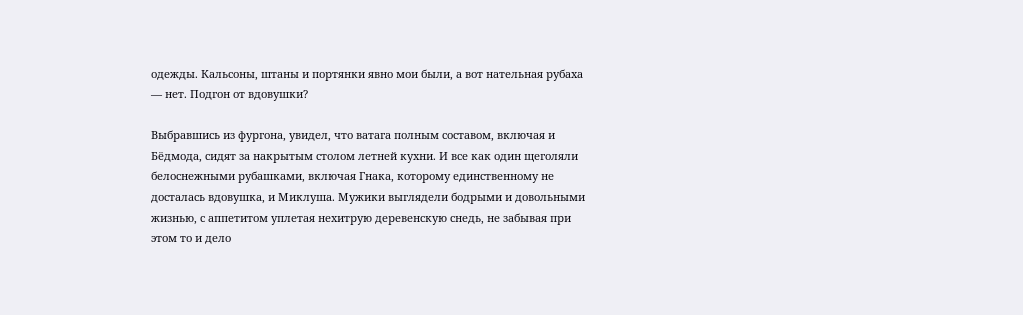одежды. Кальсоны, штаны и портянки явно мои были, а вот нательная рубаха — нет. Подгон от вдовушки?

Выбравшись из фургона, увидел, что ватага полным составом, включая и Бёдмода, сидят за накрытым столом летней кухни. И все как один щеголяли белоснежными рубашками, включая Гнака, которому единственному не досталась вдовушка, и Миклуша. Мужики выглядели бодрыми и довольными жизнью, с аппетитом уплетая нехитрую деревенскую снедь, не забывая при этом то и дело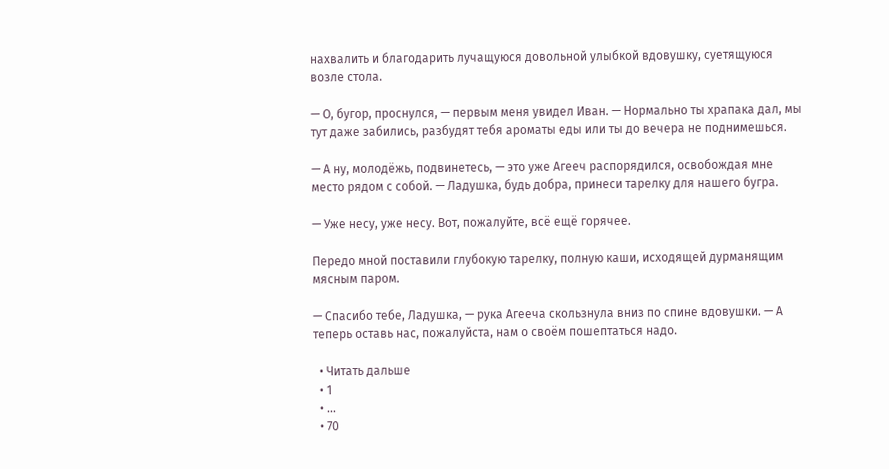нахвалить и благодарить лучащуюся довольной улыбкой вдовушку, суетящуюся возле стола.

— О, бугор, проснулся, — первым меня увидел Иван. — Нормально ты храпака дал, мы тут даже забились, разбудят тебя ароматы еды или ты до вечера не поднимешься.

— А ну, молодёжь, подвинетесь, — это уже Агееч распорядился, освобождая мне место рядом с собой. — Ладушка, будь добра, принеси тарелку для нашего бугра.

— Уже несу, уже несу. Вот, пожалуйте, всё ещё горячее.

Передо мной поставили глубокую тарелку, полную каши, исходящей дурманящим мясным паром.

— Спасибо тебе, Ладушка, — рука Агееча скользнула вниз по спине вдовушки. — А теперь оставь нас, пожалуйста, нам о своём пошептаться надо.

  • Читать дальше
  • 1
  • ...
  • 70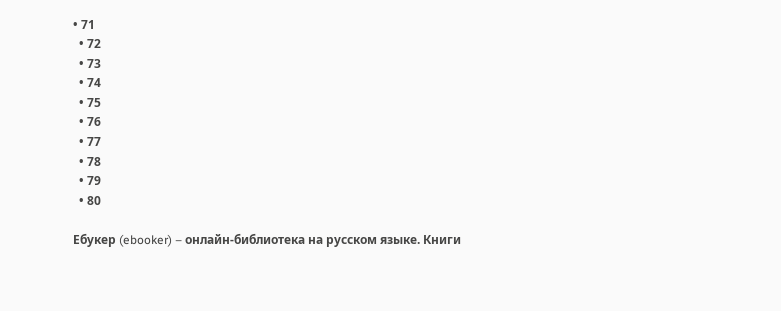• 71
  • 72
  • 73
  • 74
  • 75
  • 76
  • 77
  • 78
  • 79
  • 80

Ебукер (ebooker) – онлайн-библиотека на русском языке. Книги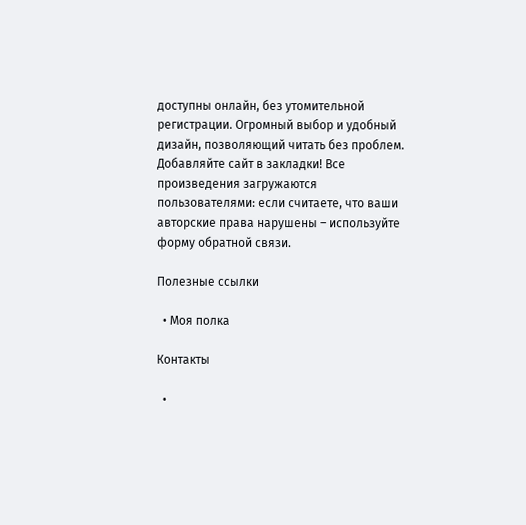доступны онлайн, без утомительной регистрации. Огромный выбор и удобный дизайн, позволяющий читать без проблем. Добавляйте сайт в закладки! Все произведения загружаются пользователями: если считаете, что ваши авторские права нарушены – используйте форму обратной связи.

Полезные ссылки

  • Моя полка

Контакты

  •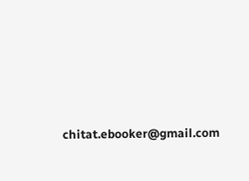chitat.ebooker@gmail.com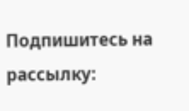Подпишитесь на рассылку: